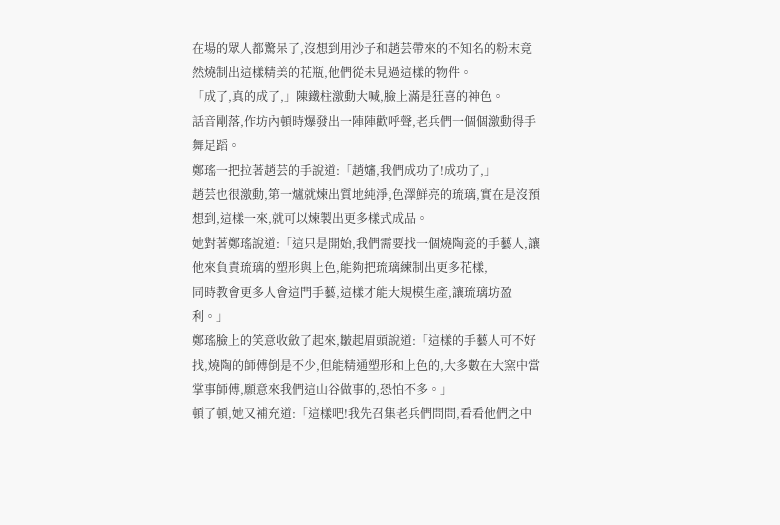在場的眾人都驚呆了,沒想到用沙子和趙芸帶來的不知名的粉末竟然燒制出這樣精美的花瓶,他們從未見過這樣的物件。
「成了,真的成了,」陳鐵柱激動大喊,臉上滿是狂喜的神色。
話音剛落,作坊內頓時爆發出一陣陣歡呼聲,老兵們一個個激動得手舞足蹈。
鄭瑤一把拉著趙芸的手說道:「趙嬸,我們成功了!成功了,」
趙芸也很激動,第一爐就煉出質地純淨,色澤鮮亮的琉璃,實在是沒預想到,這樣一來,就可以煉製出更多樣式成品。
她對著鄭瑤說道:「這只是開始,我們需要找一個燒陶瓷的手藝人,讓他來負責琉璃的塑形與上色,能夠把琉璃練制出更多花樣,
同時教會更多人會這門手藝,這樣才能大規模生產,讓琉璃坊盈利。」
鄭瑤臉上的笑意收斂了起來,皺起眉頭說道:「這樣的手藝人可不好找,燒陶的師傅倒是不少,但能精通塑形和上色的,大多數在大窯中當掌事師傅,願意來我們這山谷做事的,恐怕不多。」
頓了頓,她又補充道:「這樣吧!我先召集老兵們問問,看看他們之中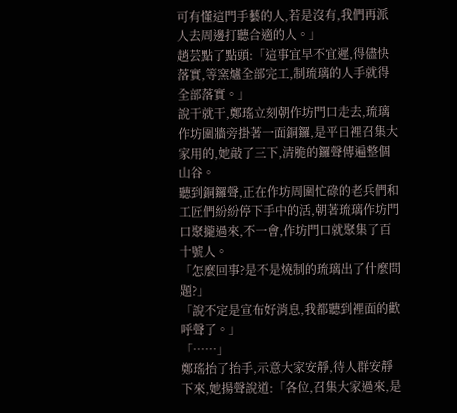可有懂這門手藝的人,若是沒有,我們再派人去周邊打聽合適的人。」
趙芸點了點頭:「這事宜早不宜遲,得儘快落實,等窯爐全部完工,制琉璃的人手就得全部落實。」
說干就干,鄭瑤立刻朝作坊門口走去,琉璃作坊圍牆旁掛著一面銅鑼,是平日裡召集大家用的,她敲了三下,清脆的鑼聲傳遍整個山谷。
聽到銅鑼聲,正在作坊周圍忙碌的老兵們和工匠們紛紛停下手中的活,朝著琉璃作坊門口聚攏過來,不一會,作坊門口就聚集了百十號人。
「怎麼回事?是不是燒制的琉璃出了什麼問題?」
「說不定是宣布好消息,我都聽到裡面的歡呼聲了。」
「……」
鄭瑤抬了抬手,示意大家安靜,待人群安靜下來,她揚聲說道:「各位,召集大家過來,是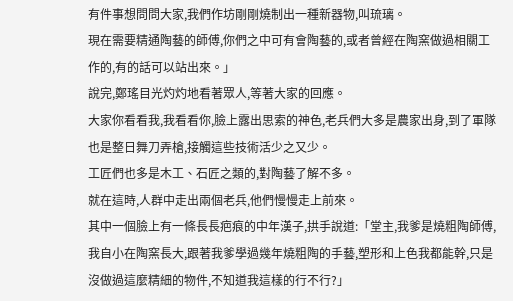有件事想問問大家,我們作坊剛剛燒制出一種新器物,叫琉璃。
現在需要精通陶藝的師傅,你們之中可有會陶藝的,或者曾經在陶窯做過相關工作的,有的話可以站出來。」
說完,鄭瑤目光灼灼地看著眾人,等著大家的回應。
大家你看看我,我看看你,臉上露出思索的神色,老兵們大多是農家出身,到了軍隊也是整日舞刀弄槍,接觸這些技術活少之又少。
工匠們也多是木工、石匠之類的,對陶藝了解不多。
就在這時,人群中走出兩個老兵,他們慢慢走上前來。
其中一個臉上有一條長長疤痕的中年漢子,拱手說道:「堂主,我爹是燒粗陶師傅,我自小在陶窯長大,跟著我爹學過幾年燒粗陶的手藝,塑形和上色我都能幹,只是沒做過這麼精細的物件,不知道我這樣的行不行?」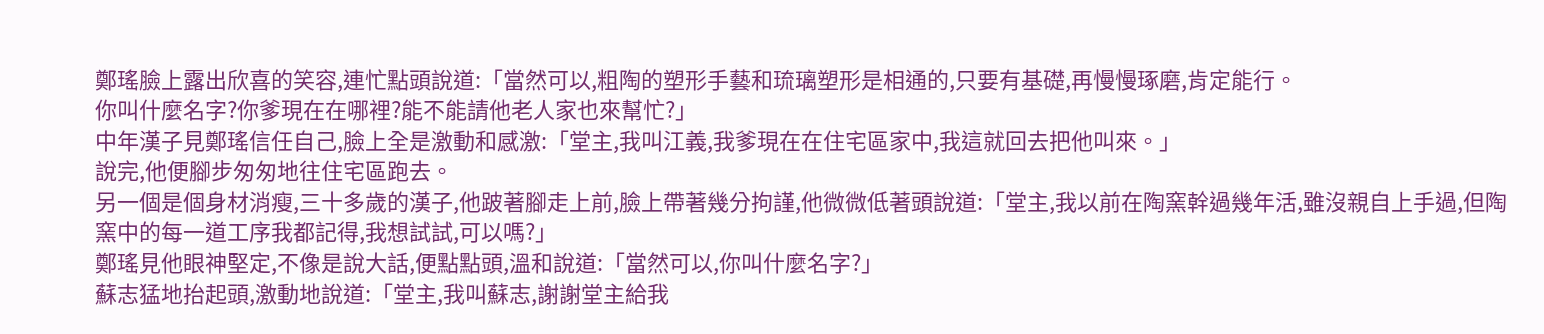鄭瑤臉上露出欣喜的笑容,連忙點頭說道:「當然可以,粗陶的塑形手藝和琉璃塑形是相通的,只要有基礎,再慢慢琢磨,肯定能行。
你叫什麼名字?你爹現在在哪裡?能不能請他老人家也來幫忙?」
中年漢子見鄭瑤信任自己,臉上全是激動和感激:「堂主,我叫江義,我爹現在在住宅區家中,我這就回去把他叫來。」
說完,他便腳步匆匆地往住宅區跑去。
另一個是個身材消瘦,三十多歲的漢子,他跛著腳走上前,臉上帶著幾分拘謹,他微微低著頭說道:「堂主,我以前在陶窯幹過幾年活,雖沒親自上手過,但陶窯中的每一道工序我都記得,我想試試,可以嗎?」
鄭瑤見他眼神堅定,不像是說大話,便點點頭,溫和說道:「當然可以,你叫什麼名字?」
蘇志猛地抬起頭,激動地說道:「堂主,我叫蘇志,謝謝堂主給我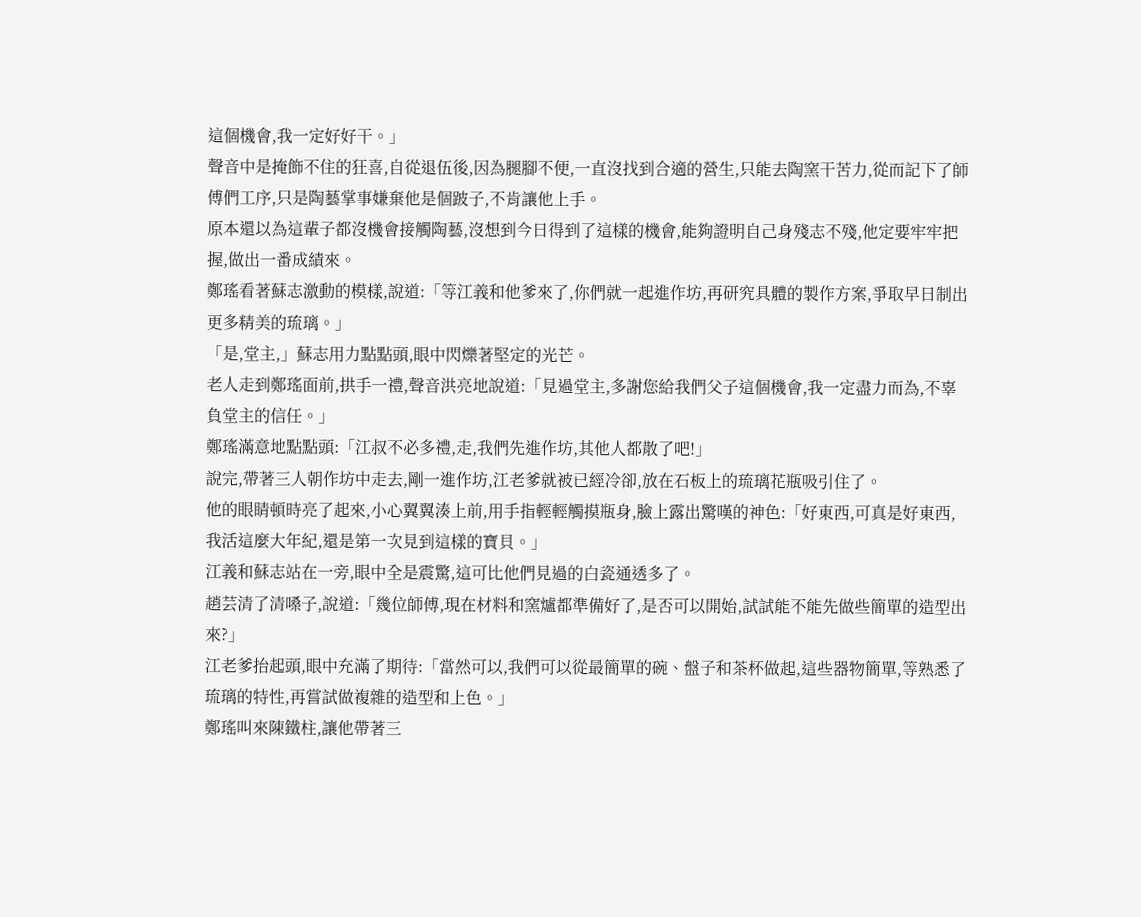這個機會,我一定好好干。」
聲音中是掩飾不住的狂喜,自從退伍後,因為腿腳不便,一直沒找到合適的營生,只能去陶窯干苦力,從而記下了師傅們工序,只是陶藝掌事嫌棄他是個跛子,不肯讓他上手。
原本還以為這輩子都沒機會接觸陶藝,沒想到今日得到了這樣的機會,能夠證明自己身殘志不殘,他定要牢牢把握,做出一番成績來。
鄭瑤看著蘇志激動的模樣,說道:「等江義和他爹來了,你們就一起進作坊,再研究具體的製作方案,爭取早日制出更多精美的琉璃。」
「是,堂主,」蘇志用力點點頭,眼中閃爍著堅定的光芒。
老人走到鄭瑤面前,拱手一禮,聲音洪亮地說道:「見過堂主,多謝您給我們父子這個機會,我一定盡力而為,不辜負堂主的信任。」
鄭瑤滿意地點點頭:「江叔不必多禮,走,我們先進作坊,其他人都散了吧!」
說完,帶著三人朝作坊中走去,剛一進作坊,江老爹就被已經冷卻,放在石板上的琉璃花瓶吸引住了。
他的眼睛頓時亮了起來,小心翼翼湊上前,用手指輕輕觸摸瓶身,臉上露出驚嘆的神色:「好東西,可真是好東西,我活這麼大年紀,還是第一次見到這樣的寶貝。」
江義和蘇志站在一旁,眼中全是震驚,這可比他們見過的白瓷通透多了。
趙芸清了清嗓子,說道:「幾位師傅,現在材料和窯爐都準備好了,是否可以開始,試試能不能先做些簡單的造型出來?」
江老爹抬起頭,眼中充滿了期待:「當然可以,我們可以從最簡單的碗、盤子和茶杯做起,這些器物簡單,等熟悉了琉璃的特性,再嘗試做複雜的造型和上色。」
鄭瑤叫來陳鐵柱,讓他帶著三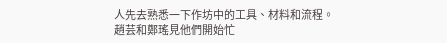人先去熟悉一下作坊中的工具、材料和流程。
趙芸和鄭瑤見他們開始忙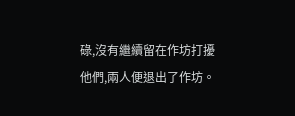碌,沒有繼續留在作坊打擾他們,兩人便退出了作坊。